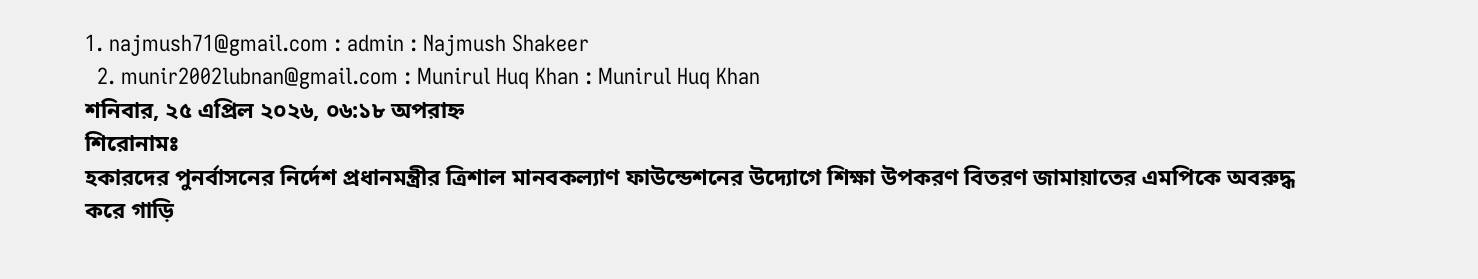1. najmush71@gmail.com : admin : Najmush Shakeer
  2. munir2002lubnan@gmail.com : Munirul Huq Khan : Munirul Huq Khan
শনিবার, ২৫ এপ্রিল ২০২৬, ০৬:১৮ অপরাহ্ন
শিরোনামঃ
হকারদের পুনর্বাসনের নির্দেশ প্রধানমন্ত্রীর ত্রিশাল মানবকল্যাণ ফাউন্ডেশনের উদ্যোগে শিক্ষা উপকরণ বিতরণ জামায়াতের এমপিকে অবরুদ্ধ করে গাড়ি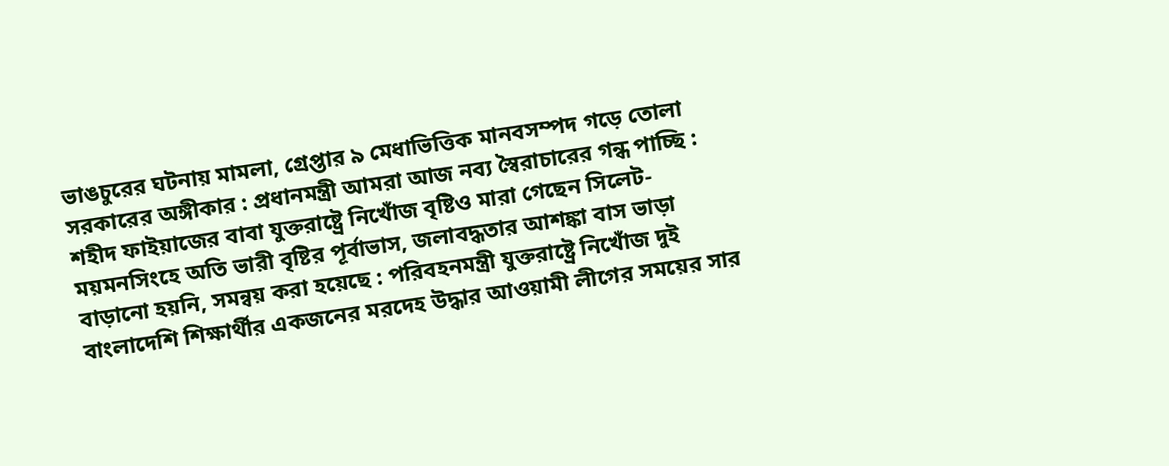ভাঙচুরের ঘটনায় মামলা, গ্রেপ্তার ৯ মেধাভিত্তিক মানবসম্পদ গড়ে তোলা সরকারের অঙ্গীকার : প্রধানমন্ত্রী আমরা আজ নব্য স্বৈরাচারের গন্ধ পাচ্ছি : শহীদ ফাইয়াজের বাবা যুক্তরাষ্ট্রে নিখোঁজ বৃষ্টিও মারা গেছেন সিলেট-ময়মনসিংহে অতি ভারী বৃষ্টির পূর্বাভাস, জলাবদ্ধতার আশঙ্কা বাস ভাড়া বাড়ানো হয়নি, সমন্বয় করা হয়েছে : পরিবহনমন্ত্রী যুক্তরাষ্ট্রে নিখোঁজ দুই বাংলাদেশি শিক্ষার্থীর একজনের মরদেহ উদ্ধার আওয়ামী লীগের সময়ের সার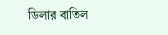ডিলার বাতিল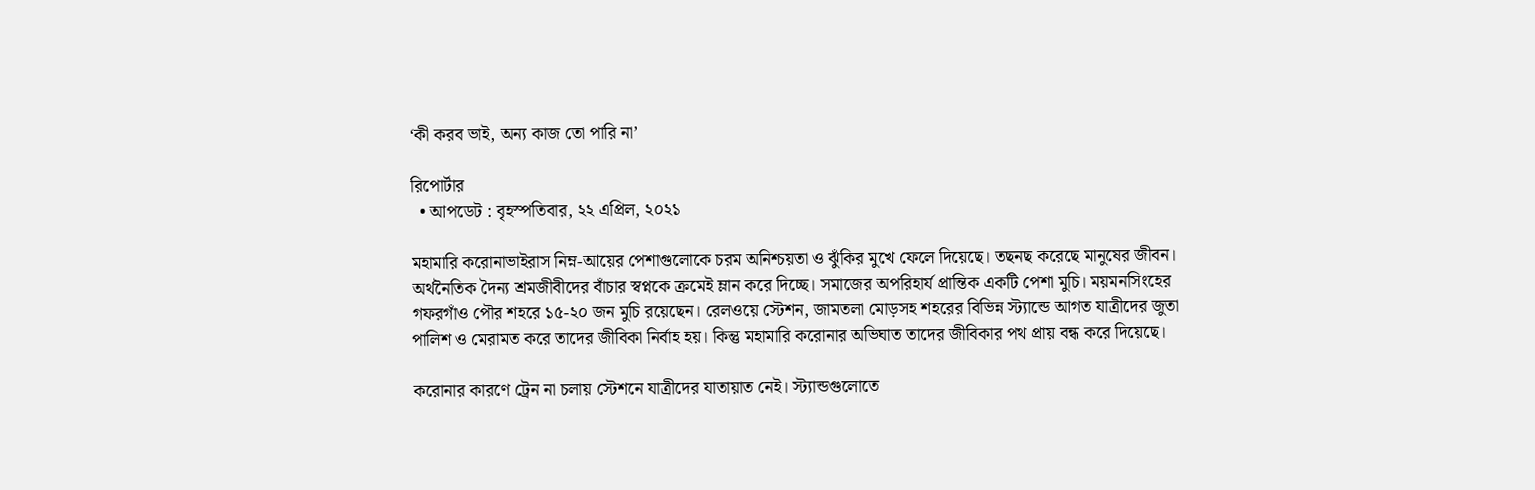‘কী করব ভাই, অন্য কাজ তো পারি না’

রিপোর্টার
  • আপডেট : বৃহস্পতিবার, ২২ এপ্রিল, ২০২১

মহামারি করোনাভাইরাস নিম্ন-আয়ের পেশাগুলোকে চরম অনিশ্চয়তা ও ঝুঁকির মুখে ফেলে দিয়েছে। তছনছ করেছে মানুষের জীবন। অর্থনৈতিক দৈন্য শ্রমজীবীদের বাঁচার স্বপ্নকে ক্রমেই ম্লান করে দিচ্ছে। সমাজের অপরিহার্য প্রান্তিক একটি পেশা মুচি। ময়মনসিংহের গফরগাঁও পৌর শহরে ১৫-২০ জন মুচি রয়েছেন। রেলওয়ে স্টেশন, জামতলা মোড়সহ শহরের বিভিন্ন স্ট্যান্ডে আগত যাত্রীদের জুতা পালিশ ও মেরামত করে তাদের জীবিকা নির্বাহ হয়। কিন্তু মহামারি করোনার অভিঘাত তাদের জীবিকার পথ প্রায় বন্ধ করে দিয়েছে।

করোনার কারণে ট্রেন না চলায় স্টেশনে যাত্রীদের যাতায়াত নেই। স্ট্যান্ডগুলোতে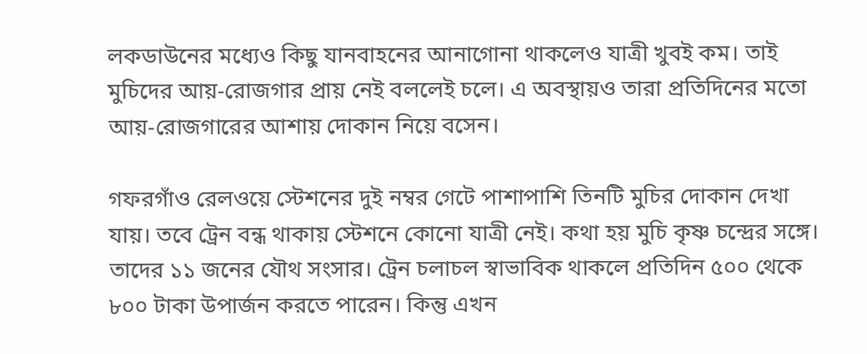লকডাউনের মধ্যেও কিছু যানবাহনের আনাগোনা থাকলেও যাত্রী খুবই কম। তাই মুচিদের আয়-রোজগার প্রায় নেই বললেই চলে। এ অবস্থায়ও তারা প্রতিদিনের মতো আয়-রোজগারের আশায় দোকান নিয়ে বসেন।

গফরগাঁও রেলওয়ে স্টেশনের দুই নম্বর গেটে পাশাপাশি তিনটি মুচির দোকান দেখা যায়। তবে ট্রেন বন্ধ থাকায় স্টেশনে কোনো যাত্রী নেই। কথা হয় মুচি কৃষ্ণ চন্দ্রের সঙ্গে। তাদের ১১ জনের যৌথ সংসার। ট্রেন চলাচল স্বাভাবিক থাকলে প্রতিদিন ৫০০ থেকে ৮০০ টাকা উপার্জন করতে পারেন। কিন্তু এখন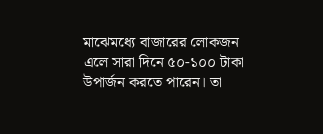মাঝেমধ্যে বাজারের লোকজন এলে সারা দিনে ৫০-১০০ টাকা উপার্জন করতে পারেন। তা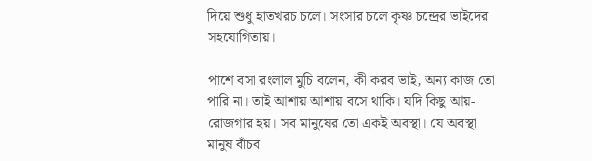দিয়ে শুধু হাতখরচ চলে। সংসার চলে কৃষ্ণ চন্দ্রের ভাইদের সহযোগিতায়।

পাশে বসা রংলাল মুচি বলেন, কী করব ভাই, অন্য কাজ তো পারি না। তাই আশায় আশায় বসে থাকি। যদি কিছু আয়-রোজগার হয়। সব মানুষের তো একই অবস্থা। যে অবস্থা মানুষ বাঁচব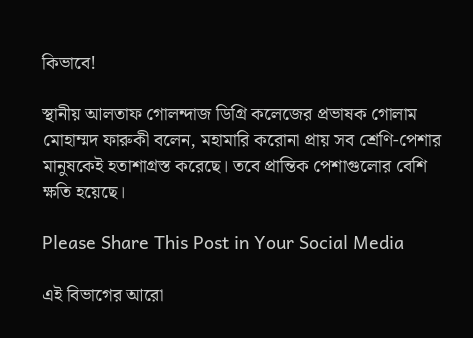কিভাবে!

স্থানীয় আলতাফ গোলন্দাজ ডিগ্রি কলেজের প্রভাষক গোলাম মোহাম্মদ ফারুকী বলেন, মহামারি করোনা প্রায় সব শ্রেণি-পেশার মানুষকেই হতাশাগ্রস্ত করেছে। তবে প্রান্তিক পেশাগুলোর বেশি ক্ষতি হয়েছে।

Please Share This Post in Your Social Media

এই বিভাগের আরো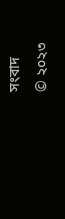সংবাদ
© ২০২৩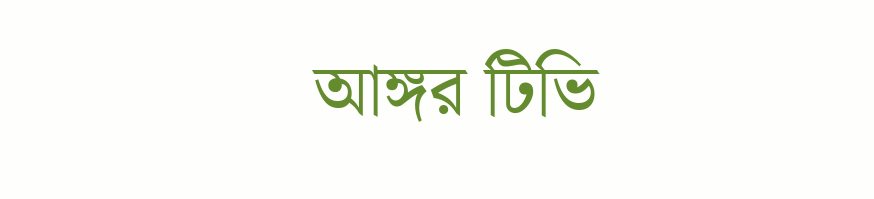আঙ্গর টিভি